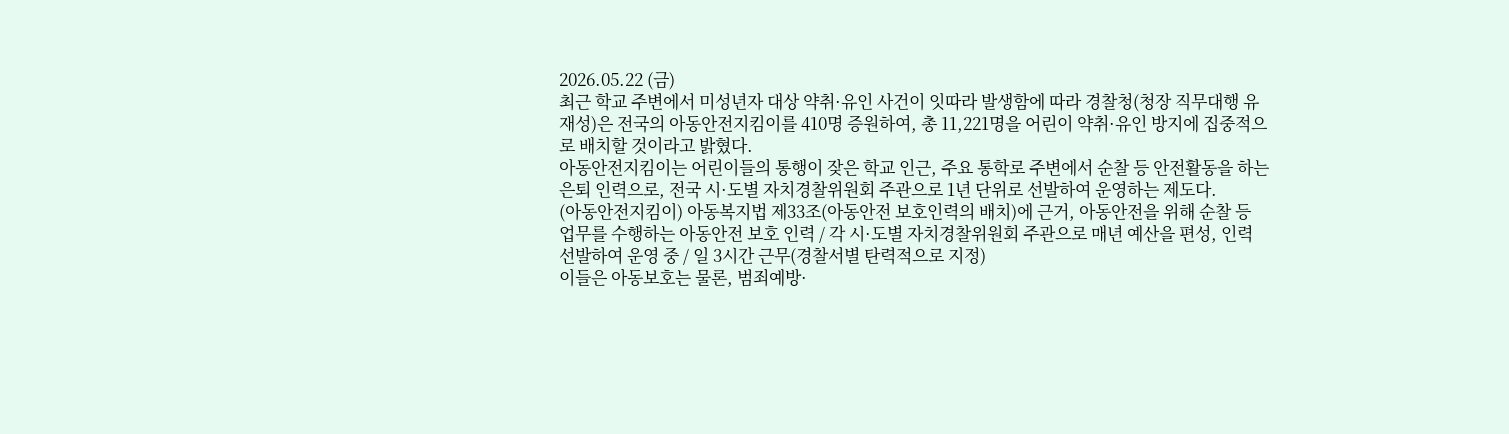2026.05.22 (금)
최근 학교 주변에서 미성년자 대상 약취·유인 사건이 잇따라 발생함에 따라 경찰청(청장 직무대행 유재성)은 전국의 아동안전지킴이를 410명 증원하여, 총 11,221명을 어린이 약취·유인 방지에 집중적으로 배치할 것이라고 밝혔다.
아동안전지킴이는 어린이들의 통행이 잦은 학교 인근, 주요 통학로 주변에서 순찰 등 안전활동을 하는 은퇴 인력으로, 전국 시·도별 자치경찰위원회 주관으로 1년 단위로 선발하여 운영하는 제도다.
(아동안전지킴이) 아동복지법 제33조(아동안전 보호인력의 배치)에 근거, 아동안전을 위해 순찰 등 업무를 수행하는 아동안전 보호 인력 / 각 시·도별 자치경찰위원회 주관으로 매년 예산을 편성, 인력 선발하여 운영 중 / 일 3시간 근무(경찰서별 탄력적으로 지정)
이들은 아동보호는 물론, 범죄예방·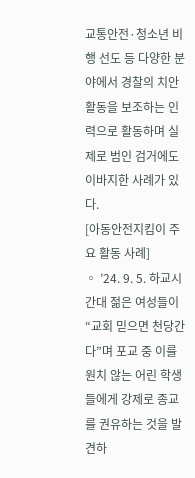교통안전·청소년 비행 선도 등 다양한 분야에서 경찰의 치안활동을 보조하는 인력으로 활동하며 실제로 범인 검거에도 이바지한 사례가 있다.
[아동안전지킴이 주요 활동 사례]
◦ ’24. 9. 5. 하교시간대 젊은 여성들이 “교회 믿으면 천당간다”며 포교 중 이를 원치 않는 어린 학생들에게 강제로 종교를 권유하는 것을 발견하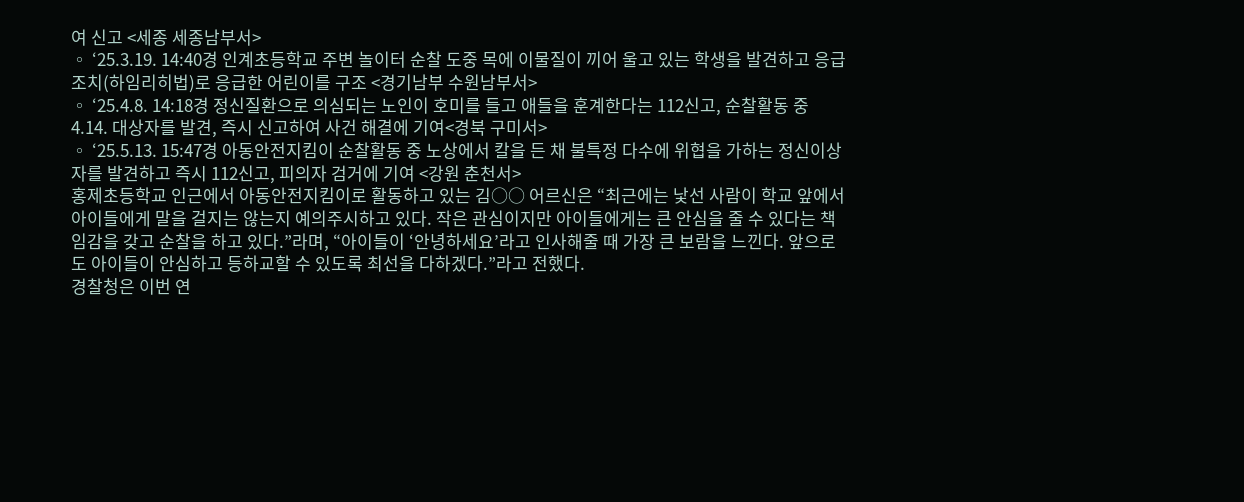여 신고 <세종 세종남부서>
◦ ‘25.3.19. 14:40경 인계초등학교 주변 놀이터 순찰 도중 목에 이물질이 끼어 울고 있는 학생을 발견하고 응급조치(하임리히법)로 응급한 어린이를 구조 <경기남부 수원남부서>
◦ ‘25.4.8. 14:18경 정신질환으로 의심되는 노인이 호미를 들고 애들을 훈계한다는 112신고, 순찰활동 중 4.14. 대상자를 발견, 즉시 신고하여 사건 해결에 기여<경북 구미서>
◦ ‘25.5.13. 15:47경 아동안전지킴이 순찰활동 중 노상에서 칼을 든 채 불특정 다수에 위협을 가하는 정신이상자를 발견하고 즉시 112신고, 피의자 검거에 기여 <강원 춘천서>
홍제초등학교 인근에서 아동안전지킴이로 활동하고 있는 김○○ 어르신은 “최근에는 낯선 사람이 학교 앞에서 아이들에게 말을 걸지는 않는지 예의주시하고 있다. 작은 관심이지만 아이들에게는 큰 안심을 줄 수 있다는 책임감을 갖고 순찰을 하고 있다.”라며, “아이들이 ‘안녕하세요’라고 인사해줄 때 가장 큰 보람을 느낀다. 앞으로도 아이들이 안심하고 등하교할 수 있도록 최선을 다하겠다.”라고 전했다.
경찰청은 이번 연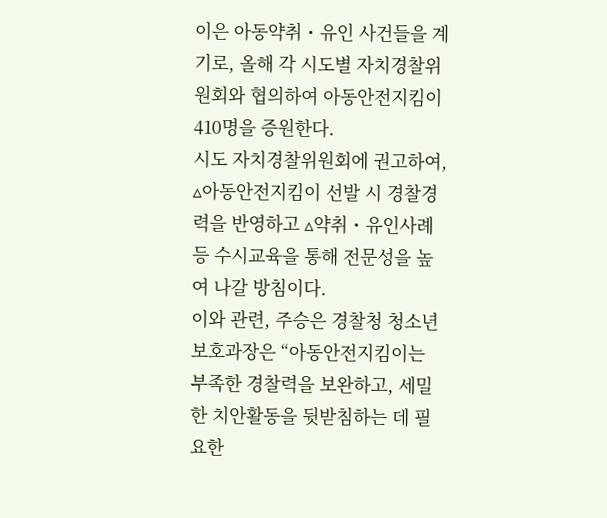이은 아동약취・유인 사건들을 계기로, 올해 각 시도별 자치경찰위원회와 협의하여 아동안전지킴이 410명을 증원한다.
시도 자치경찰위원회에 권고하여, ▵아동안전지킴이 선발 시 경찰경력을 반영하고 ▵약취・유인사례 등 수시교육을 통해 전문성을 높여 나갈 방침이다.
이와 관련, 주승은 경찰청 청소년보호과장은 “아동안전지킴이는 부족한 경찰력을 보완하고, 세밀한 치안활동을 뒷받침하는 데 필요한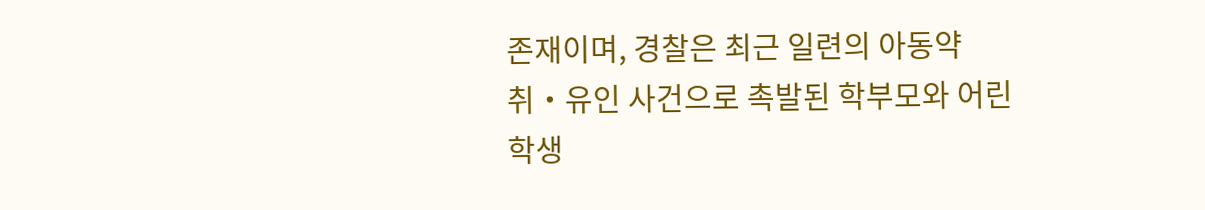존재이며, 경찰은 최근 일련의 아동약취・유인 사건으로 촉발된 학부모와 어린 학생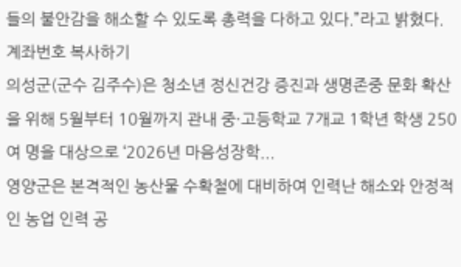들의 불안감을 해소할 수 있도록 총력을 다하고 있다.”라고 밝혔다.
계좌번호 복사하기
의성군(군수 김주수)은 청소년 정신건강 증진과 생명존중 문화 확산을 위해 5월부터 10월까지 관내 중·고등학교 7개교 1학년 학생 250여 명을 대상으로 ‘2026년 마음성장학...
영양군은 본격적인 농산물 수확철에 대비하여 인력난 해소와 안정적인 농업 인력 공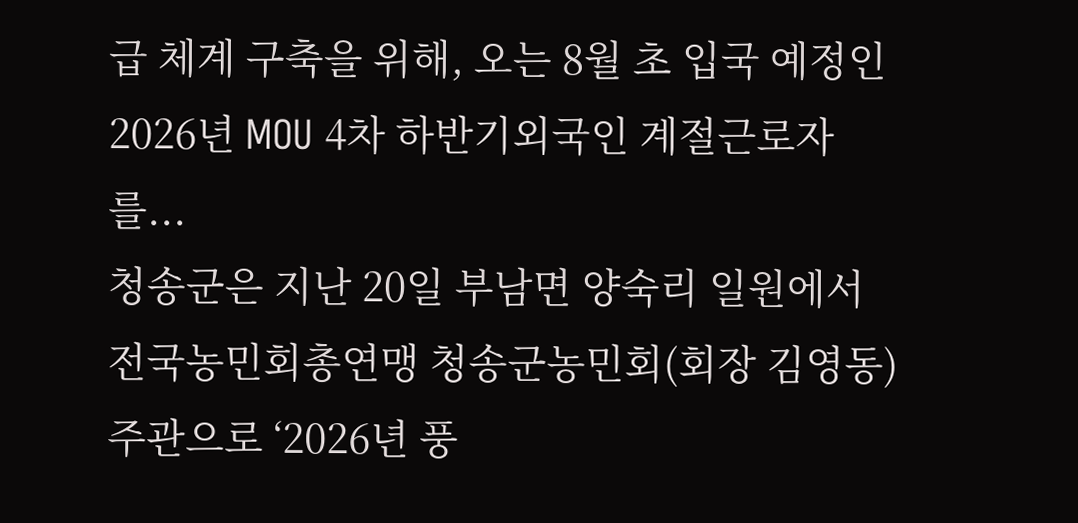급 체계 구축을 위해, 오는 8월 초 입국 예정인 2026년 MOU 4차 하반기외국인 계절근로자를...
청송군은 지난 20일 부남면 양숙리 일원에서 전국농민회총연맹 청송군농민회(회장 김영동) 주관으로 ‘2026년 풍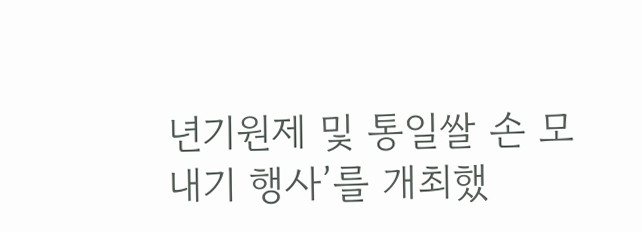년기원제 및 통일쌀 손 모내기 행사’를 개최했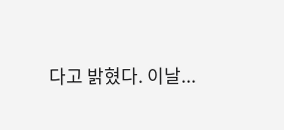다고 밝혔다. 이날...